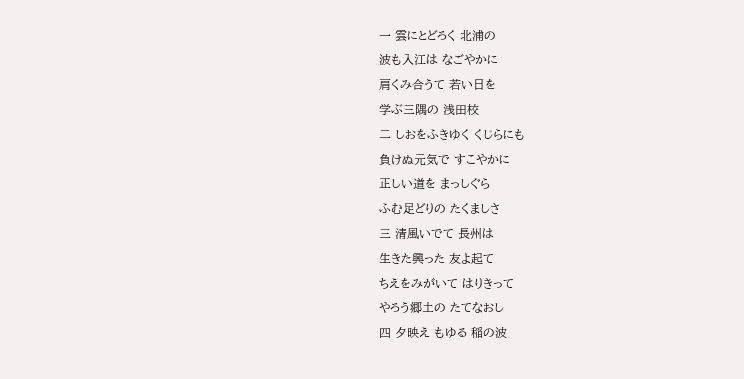一 雲にとどろく 北浦の
波も入江は なごやかに
肩くみ合うて 若い日を
学ぶ三隅の 浅田校
二 しおをふきゆく くじらにも
負けぬ元気で すこやかに
正しい道を まっしぐら
ふむ足どりの たくましさ
三 清風いでて 長州は
生きた興った 友よ起て
ちえをみがいて はりきって
やろう郷土の たてなおし
四 夕映え もゆる 稲の波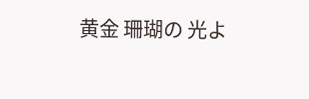黄金 珊瑚の 光よ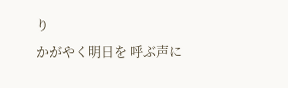り
かがやく明日を 呼ぶ声に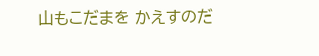山もこだまを かえすのだ